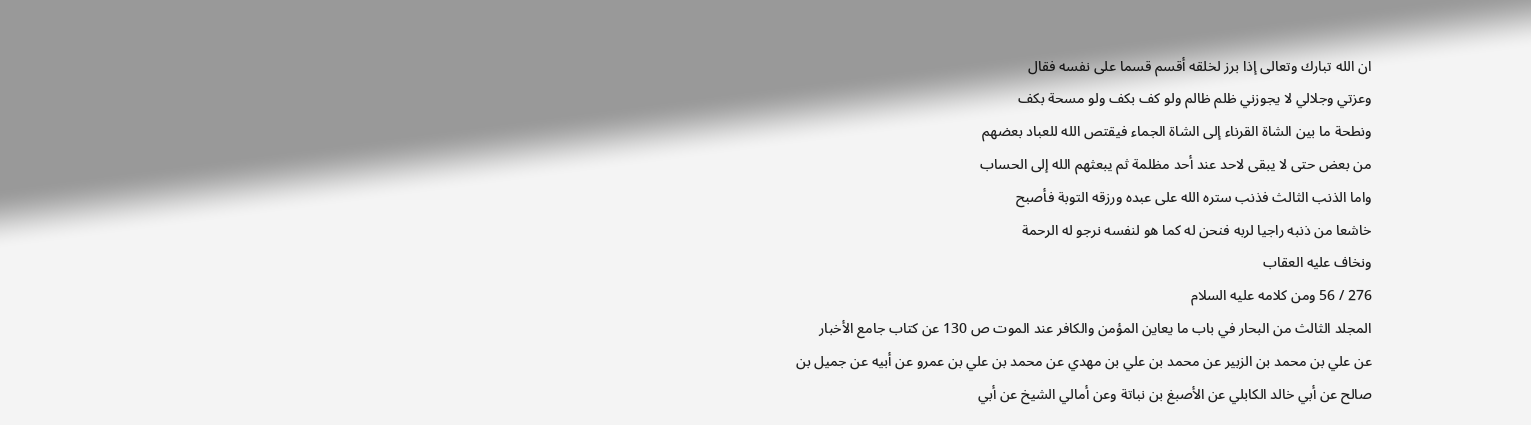ان الله تبارك وتعالى إذا برز لخلقه أقسم قسما على نفسه فقال
وعزتي وجلالي لا يجوزني ظلم ظالم ولو كف بكف ولو مسحة بكف
ونطحة ما بين الشاة القرناء إلى الشاة الجماء فيقتص الله للعباد بعضهم
من بعض حتى لا يبقى لاحد عند أحد مظلمة ثم يبعثهم الله إلى الحساب
واما الذنب الثالث فذنب ستره الله على عبده ورزقه التوبة فأصبح
خاشعا من ذنبه راجيا لربه فنحن له كما هو لنفسه نرجو له الرحمة
ونخاف عليه العقاب
276 / 56 ومن كلامه عليه السلام
المجلد الثالث من البحار في باب ما يعاين المؤمن والكافر عند الموت ص 130 عن كتاب جامع الأخبار
عن علي بن محمد بن الزبير عن محمد بن علي بن مهدي عن محمد بن علي بن عمرو عن أبيه عن جميل بن
صالح عن أبي خالد الكابلي عن الأصبغ بن نباتة وعن أمالي الشيخ عن أبي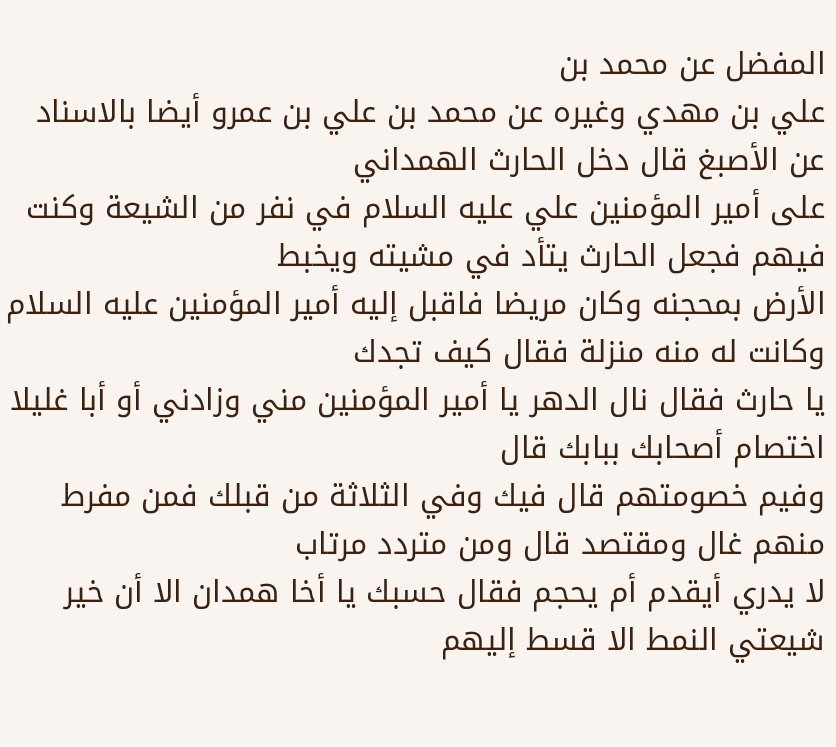المفضل عن محمد بن
علي بن مهدي وغيره عن محمد بن علي بن عمرو أيضا بالاسناد عن الأصبغ قال دخل الحارث الهمداني
على أمير المؤمنين علي عليه السلام في نفر من الشيعة وكنت فيهم فجعل الحارث يتأد في مشيته ويخبط
الأرض بمحجنه وكان مريضا فاقبل إليه أمير المؤمنين عليه السلام وكانت له منه منزلة فقال كيف تجدك
يا حارث فقال نال الدهر يا أمير المؤمنين مني وزادني أو أبا غليلا اختصام أصحابك ببابك قال
وفيم خصومتهم قال فيك وفي الثلاثة من قبلك فمن مفرط منهم غال ومقتصد قال ومن متردد مرتاب
لا يدري أيقدم أم يحجم فقال حسبك يا أخا همدان الا أن خير شيعتي النمط الا قسط إليهم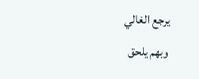يرجع الغالي
وبهم يلحق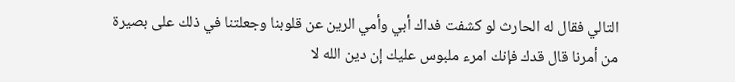التالي فقال له الحارث لو كشفت فداك أبي وأمي الرين عن قلوبنا وجعلتنا في ذلك على بصيرة
من أمرنا قال قدك فإنك امرء ملبوس عليك إن دين الله لا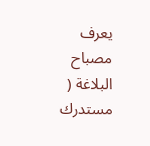يعرف
مصباح البلاغة ( مستدرك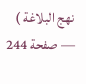نهج البلاغة ) — صفحة 244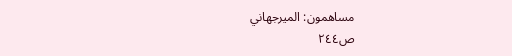مساهمون: الميرجهاني
ص٢٤٤